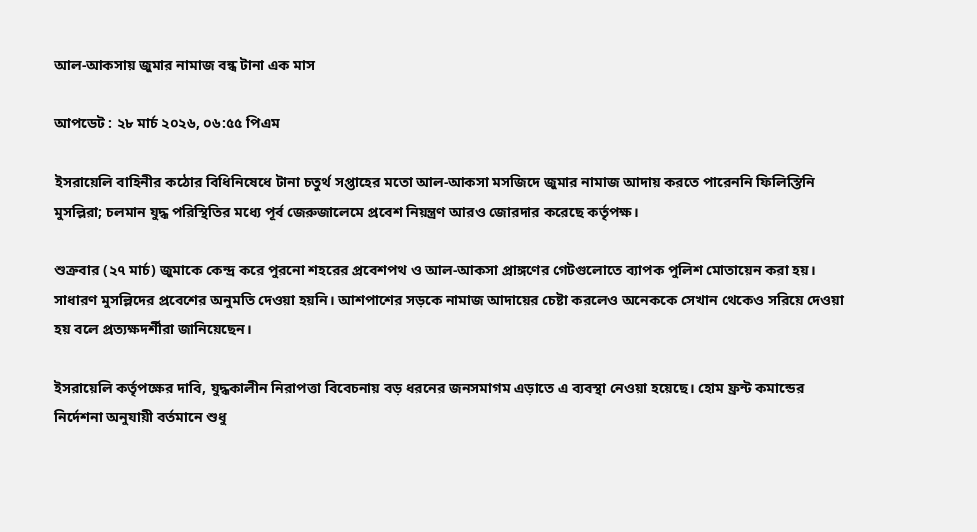আল-আকসায় জুমার নামাজ বন্ধ টানা এক মাস

আপডেট : ২৮ মার্চ ২০২৬, ০৬:৫৫ পিএম

ইসরায়েলি বাহিনীর কঠোর বিধিনিষেধে টানা চতুর্থ সপ্তাহের মতো আল-আকসা মসজিদে জুমার নামাজ আদায় করতে পারেননি ফিলিস্তিনি মুসল্লিরা; চলমান যুদ্ধ পরিস্থিতির মধ্যে পূর্ব জেরুজালেমে প্রবেশ নিয়ন্ত্রণ আরও জোরদার করেছে কর্তৃপক্ষ।

শুক্রবার (২৭ মার্চ) জুমাকে কেন্দ্র করে পুরনো শহরের প্রবেশপথ ও আল-আকসা প্রাঙ্গণের গেটগুলোতে ব্যাপক পুলিশ মোতায়েন করা হয়। সাধারণ মুসল্লিদের প্রবেশের অনুমতি দেওয়া হয়নি। আশপাশের সড়কে নামাজ আদায়ের চেষ্টা করলেও অনেককে সেখান থেকেও সরিয়ে দেওয়া হয় বলে প্রত্যক্ষদর্শীরা জানিয়েছেন।

ইসরায়েলি কর্তৃপক্ষের দাবি, যুদ্ধকালীন নিরাপত্তা বিবেচনায় বড় ধরনের জনসমাগম এড়াতে এ ব্যবস্থা নেওয়া হয়েছে। হোম ফ্রন্ট কমান্ডের নির্দেশনা অনুযায়ী বর্তমানে শুধু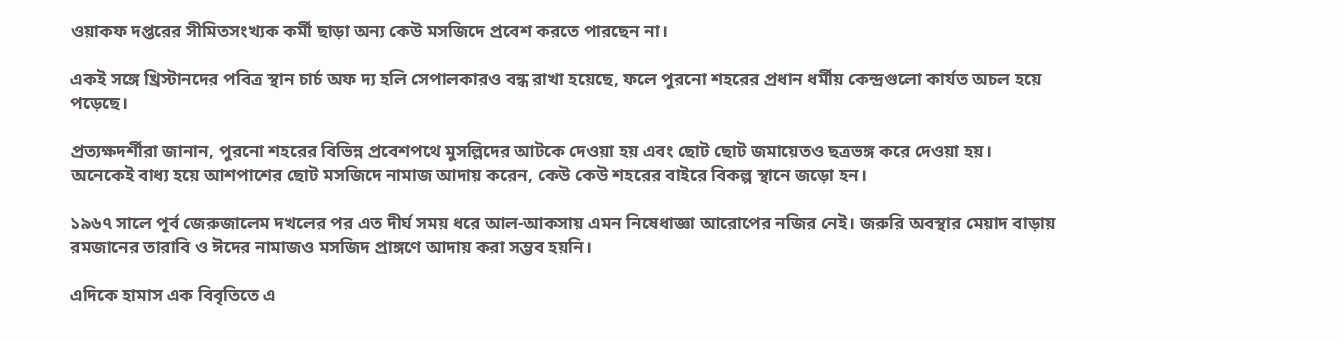ওয়াকফ দপ্তরের সীমিতসংখ্যক কর্মী ছাড়া অন্য কেউ মসজিদে প্রবেশ করতে পারছেন না।

একই সঙ্গে খ্রিস্টানদের পবিত্র স্থান চার্চ অফ দ্য হলি সেপালকারও বন্ধ রাখা হয়েছে, ফলে পুরনো শহরের প্রধান ধর্মীয় কেন্দ্রগুলো কার্যত অচল হয়ে পড়েছে।

প্রত্যক্ষদর্শীরা জানান, পুরনো শহরের বিভিন্ন প্রবেশপথে মুসল্লিদের আটকে দেওয়া হয় এবং ছোট ছোট জমায়েতও ছত্রভঙ্গ করে দেওয়া হয়। অনেকেই বাধ্য হয়ে আশপাশের ছোট মসজিদে নামাজ আদায় করেন, কেউ কেউ শহরের বাইরে বিকল্প স্থানে জড়ো হন।

১৯৬৭ সালে পূর্ব জেরুজালেম দখলের পর এত দীর্ঘ সময় ধরে আল-আকসায় এমন নিষেধাজ্ঞা আরোপের নজির নেই। জরুরি অবস্থার মেয়াদ বাড়ায় রমজানের তারাবি ও ঈদের নামাজও মসজিদ প্রাঙ্গণে আদায় করা সম্ভব হয়নি।

এদিকে হামাস এক বিবৃতিতে এ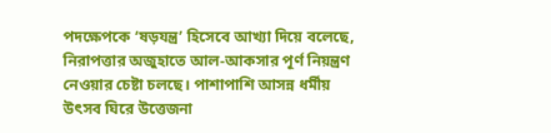পদক্ষেপকে ‘ষড়যন্ত্র’ হিসেবে আখ্যা দিয়ে বলেছে, নিরাপত্তার অজুহাতে আল-আকসার পূর্ণ নিয়ন্ত্রণ নেওয়ার চেষ্টা চলছে। পাশাপাশি আসন্ন ধর্মীয় উৎসব ঘিরে উত্তেজনা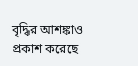বৃদ্ধির আশঙ্কাও প্রকাশ করেছে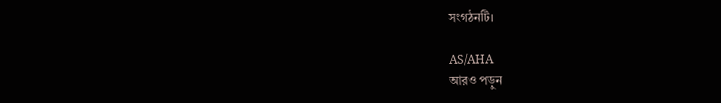সংগঠনটি।

AS/AHA
আরও পড়ুন